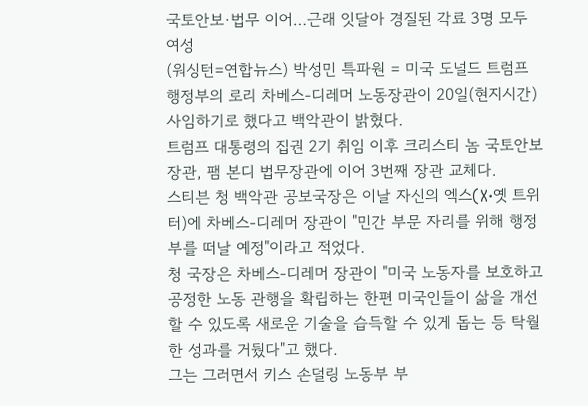국토안보·법무 이어…근래 잇달아 경질된 각료 3명 모두 여성
(워싱턴=연합뉴스) 박성민 특파원 = 미국 도널드 트럼프 행정부의 로리 차베스-디레머 노동장관이 20일(현지시간) 사임하기로 했다고 백악관이 밝혔다.
트럼프 대통령의 집권 2기 취임 이후 크리스티 놈 국토안보장관, 팸 본디 법무장관에 이어 3번째 장관 교체다.
스티븐 청 백악관 공보국장은 이날 자신의 엑스(X·옛 트위터)에 차베스-디레머 장관이 "민간 부문 자리를 위해 행정부를 떠날 예정"이라고 적었다.
청 국장은 차베스-디레머 장관이 "미국 노동자를 보호하고 공정한 노동 관행을 확립하는 한편 미국인들이 삶을 개선할 수 있도록 새로운 기술을 습득할 수 있게 돕는 등 탁월한 성과를 거뒀다"고 했다.
그는 그러면서 키스 손덜링 노동부 부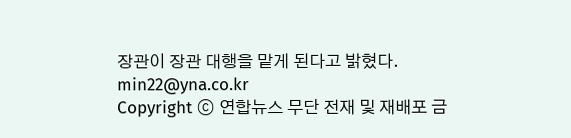장관이 장관 대행을 맡게 된다고 밝혔다.
min22@yna.co.kr
Copyright ⓒ 연합뉴스 무단 전재 및 재배포 금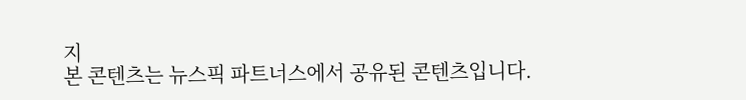지
본 콘텐츠는 뉴스픽 파트너스에서 공유된 콘텐츠입니다.